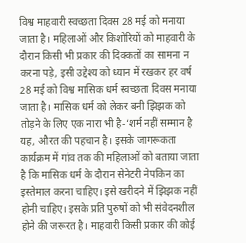विश्व माहवारी स्वच्छता दिवस 28 मई को मनाया जाता है। महिलाओं और किशोरियों को माहवारी के दौरान किसी भी प्रकार की दिक्कतों का सामना न करना पड़े, इसी उद्देश्य को ध्यान में रखकर हर वर्ष 28 मई को विश्व मासिक धर्म स्वच्छता दिवस मनाया जाता है। मासिक धर्म को लेकर बनी झिझक को तोड़ने के लिए एक नारा भी है-‘शर्म नहीं सम्मान है यह, औरत की पहचान है। इसके जागरूकता कार्यक्रम में गांव तक की महिलाओं को बताया जाता है कि मासिक धर्म के दौरान सेनेटरी नेपकिन का इस्तेमाल करना चाहिए। इसे खरीदने में झिझक नहीं होनी चाहिए। इसके प्रति पुरुषों को भी संवेदनशील होने की जरूरत है। माहवारी किसी प्रकार की कोई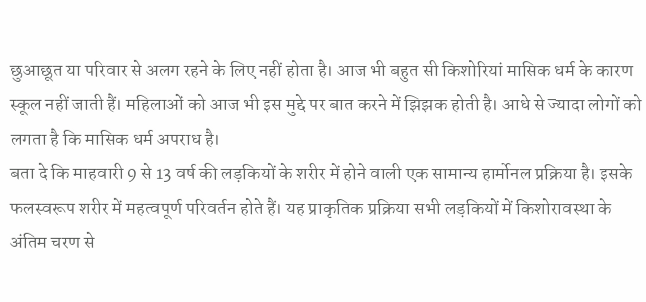छुआछूत या परिवार से अलग रहने के लिए नहीं होता है। आज भी बहुत सी किशोरियां मासिक धर्म के कारण स्कूल नहीं जाती हैं। महिलाओं को आज भी इस मुद्दे पर बात करने में झिझक होती है। आधे से ज्यादा लोगों को लगता है कि मासिक धर्म अपराध है।
बता दे कि माहवारी 9 से 13 वर्ष की लड़कियों के शरीर में होने वाली एक सामान्य हार्मोनल प्रक्रिया है। इसके फलस्वरूप शरीर में महत्वपूर्ण परिवर्तन होते हैं। यह प्राकृतिक प्रक्रिया सभी लड़कियों में किशोरावस्था के अंतिम चरण से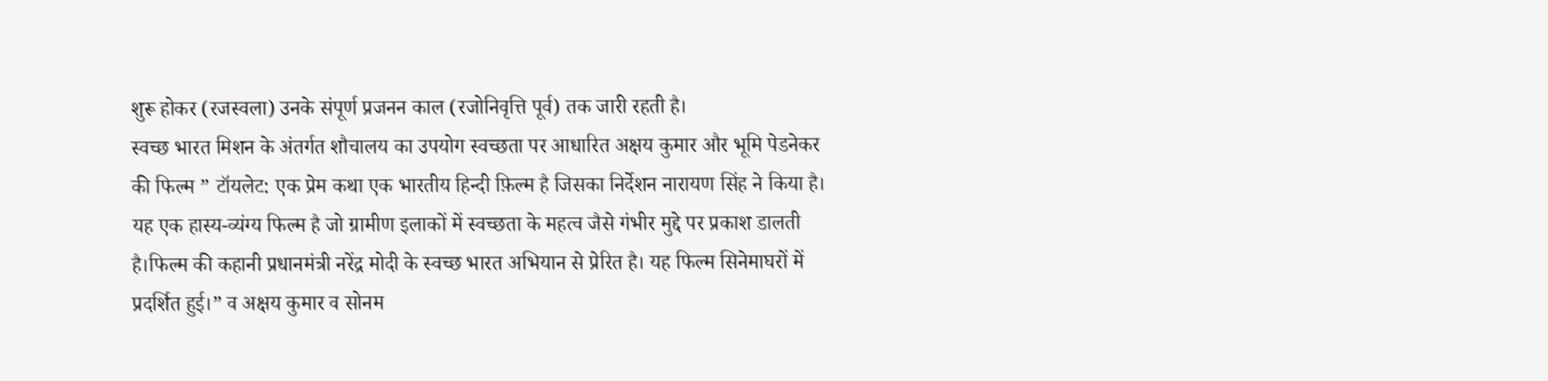शुरू होकर (रजस्वला) उनके संपूर्ण प्रजनन काल (रजोनिवृत्ति पूर्व) तक जारी रहती है।
स्वच्छ भारत मिशन के अंतर्गत शौचालय का उपयोग स्वच्छता पर आधारित अक्षय कुमार और भूमि पेडनेकर की फिल्म ” टॉयलेट: एक प्रेम कथा एक भारतीय हिन्दी फ़िल्म है जिसका निर्देशन नारायण सिंह ने किया है। यह एक हास्य-व्यंग्य फिल्म है जो ग्रामीण इलाकों में स्वच्छता के महत्व जैसे गंभीर मुद्दे पर प्रकाश डालती है।फिल्म की कहानी प्रधानमंत्री नरेंद्र मोदी के स्वच्छ भारत अभियान से प्रेरित है। यह फिल्म सिनेमाघरों में प्रदर्शित हुई।” व अक्षय कुमार व सोनम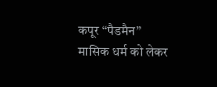कपूर “पैडमैन” मासिक धर्म को लेकर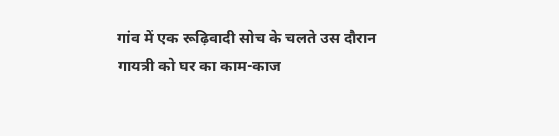गांव में एक रूढ़िवादी सोच के चलते उस दौरान गायत्री को घर का काम-काज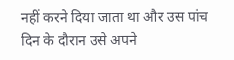नहीं करने दिया जाता था और उस पांच दिन के दौरान उसे अपने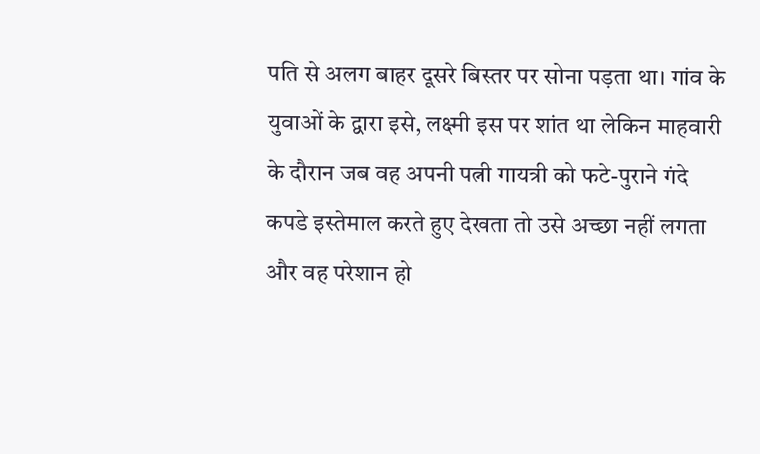पति से अलग बाहर दूसरे बिस्तर पर सोना पड़ता था। गांव के युवाओं के द्वारा इसे, लक्ष्मी इस पर शांत था लेकिन माहवारी के दौरान जब वह अपनी पत्नी गायत्री को फटे-पुराने गंदे कपडे इस्तेमाल करते हुए देखता तो उसे अच्छा नहीं लगता और वह परेशान हो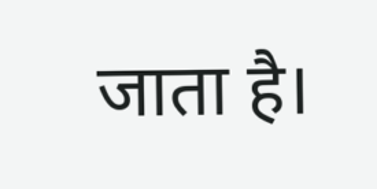जाता है।